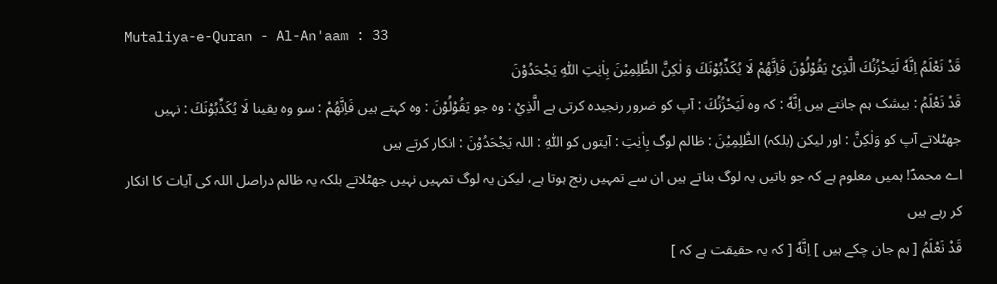Mutaliya-e-Quran - Al-An'aam : 33
قَدْ نَعْلَمُ اِنَّهٗ لَیَحْزُنُكَ الَّذِیْ یَقُوْلُوْنَ فَاِنَّهُمْ لَا یُكَذِّبُوْنَكَ وَ لٰكِنَّ الظّٰلِمِیْنَ بِاٰیٰتِ اللّٰهِ یَجْحَدُوْنَ
قَدْ نَعْلَمُ : بیشک ہم جانتے ہیں اِنَّهٗ : کہ وہ لَيَحْزُنُكَ : آپ کو ضرور رنجیدہ کرتی ہے الَّذِيْ : وہ جو يَقُوْلُوْنَ : وہ کہتے ہیں فَاِنَّهُمْ : سو وہ یقینا لَا يُكَذِّبُوْنَكَ : نہیں جھٹلاتے آپ کو وَلٰكِنَّ : اور لیکن (بلکہ) الظّٰلِمِيْنَ : ظالم لوگ بِاٰيٰتِ : آیتوں کو اللّٰهِ : اللہ يَجْحَدُوْنَ : انکار کرتے ہیں
اے محمدؐ! ہمیں معلوم ہے کہ جو باتیں یہ لوگ بناتے ہیں ان سے تمہیں رنج ہوتا ہے، لیکن یہ لوگ تمہیں نہیں جھٹلاتے بلکہ یہ ظالم دراصل اللہ کی آیات کا انکار کر رہے ہیں
قَدْ نَعْلَمُ [ ہم جان چکے ہیں ] اِنَّهٗ [ کہ یہ حقیقت ہے کہ ]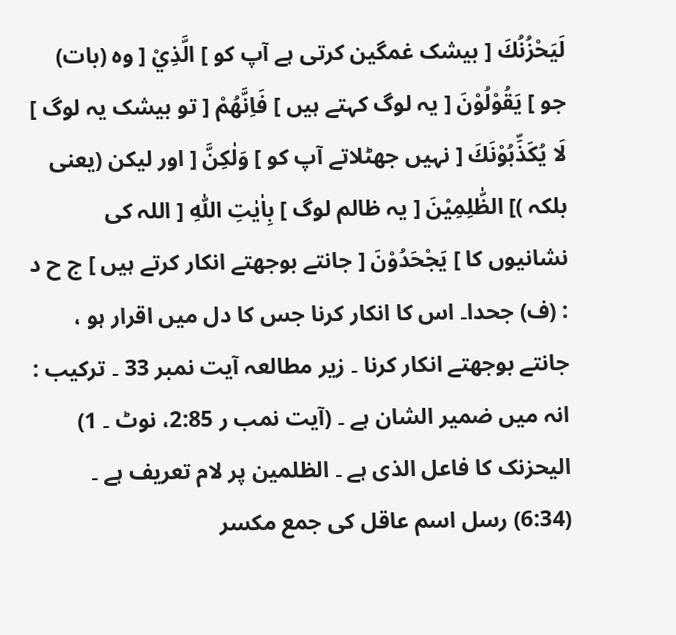لَيَحْزُنُكَ [ بیشک غمگین کرتی ہے آپ کو ] الَّذِيْ [ وہ (بات) جو ] يَقُوْلُوْنَ [ یہ لوگ کہتے ہیں ] فَاِنَّهُمْ [ تو بیشک یہ لوگ ] لَا يُكَذِّبُوْنَكَ [ نہیں جھٹلاتے آپ کو ] وَلٰكِنَّ [ اور لیکن (یعنی بلکہ )] الظّٰلِمِيْنَ [ یہ ظالم لوگ ] بِاٰيٰتِ اللّٰهِ [ اللہ کی نشانیوں کا ] يَجْحَدُوْنَ [ جانتے بوجھتے انکار کرتے ہیں ] ج ح د : (ف) جحدا۔ اس کا انکار کرنا جس کا دل میں اقرار ہو ، جانتے بوجھتے انکار کرنا ۔ زیر مطالعہ آیت نمبر 33 ۔ ترکیب : انہ میں ضمیر الشان ہے ۔ (آیت نمب ر 2:85، نوٹ ۔ 1) الیحزنک کا فاعل الذی ہے ۔ الظلمین پر لام تعریف ہے ۔ (6:34) رسل اسم عاقل کی جمع مکسر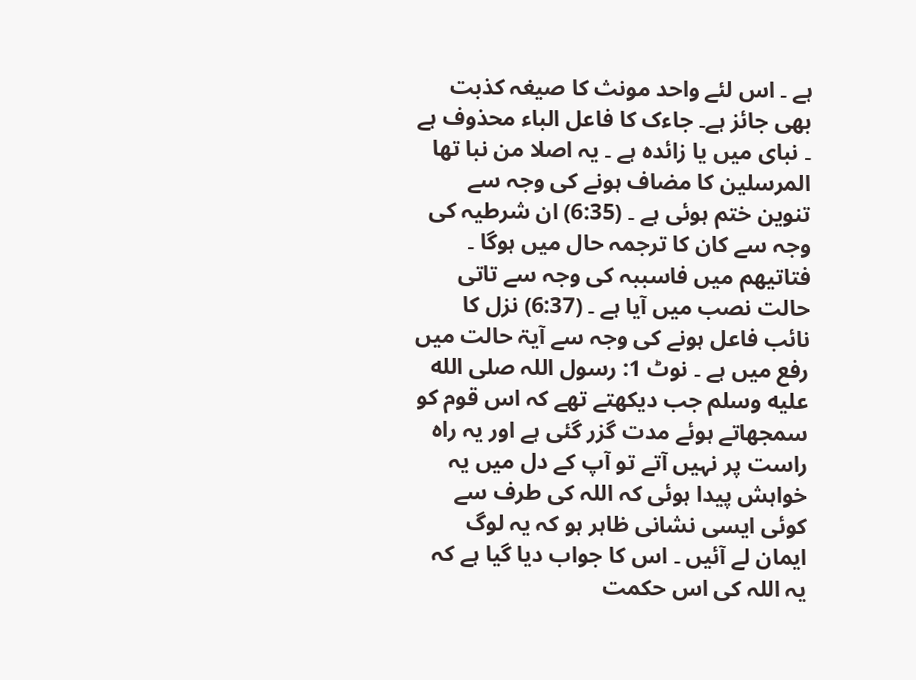ہے ۔ اس لئے واحد مونث کا صیغہ کذبت بھی جائز ہے۔ جاءک کا فاعل الباء محذوف ہے ۔ نبای میں یا زائدہ ہے ۔ یہ اصلا من نبا تھا المرسلین کا مضاف ہونے کی وجہ سے تنوین ختم ہوئی ہے ۔ (6:35) ان شرطیہ کی وجہ سے کان کا ترجمہ حال میں ہوگا ۔ فتاتیھم میں فاسببہ کی وجہ سے تاتی حالت نصب میں آیا ہے ۔ (6:37) نزل کا نائب فاعل ہونے کی وجہ سے آیۃ حالت میں رفع میں ہے ۔ نوٹ 1: رسول اللہ صلى الله عليه وسلم جب دیکھتے تھے کہ اس قوم کو سمجھاتے ہوئے مدت گزر گئی ہے اور یہ راہ راست پر نہیں آتے تو آپ کے دل میں یہ خواہش پیدا ہوئی کہ اللہ کی طرف سے کوئی ایسی نشانی ظاہر ہو کہ یہ لوگ ایمان لے آئیں ۔ اس کا جواب دیا گیا ہے کہ یہ اللہ کی اس حکمت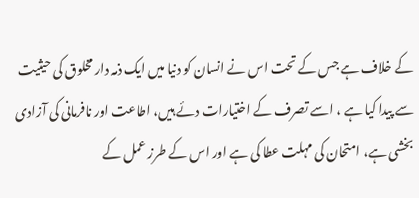کے خلاف ہے جس کے تحت اس نے انسان کو دنیا میں ایک ذمہ دار مخلوق کی حیثیت سے پیدا کیا ہے ، اسے تصرف کے اختیارات دئے ہیں، اطاعت اور نافرمانی کی آزادی بخشی ہے، امتحان کی مہلت عطا کی ہے اور اس کے طرز عمل کے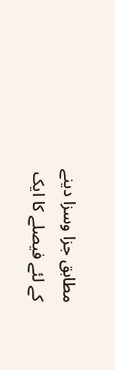مطابق جزا وسزا دینے کے لئے فیصلے کا ایک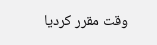وقت مقرر کردیا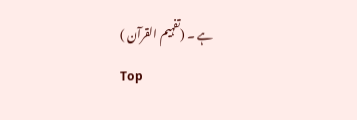ہے ۔ (تفہیم القرآن )
Top